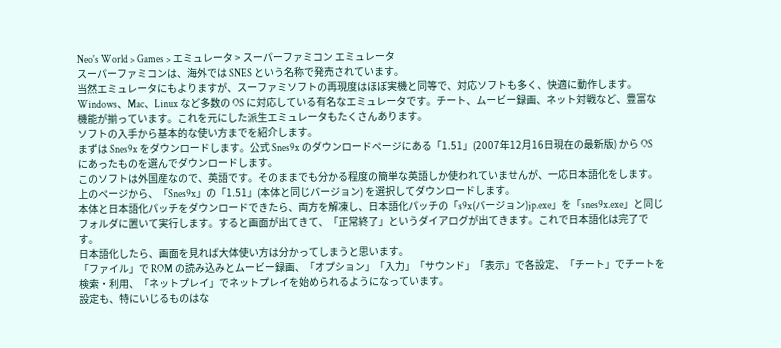Neo's World > Games > エミュレータ > スーパーファミコン エミュレータ
スーパーファミコンは、海外では SNES という名称で発売されています。
当然エミュレータにもよりますが、スーファミソフトの再現度はほぼ実機と同等で、対応ソフトも多く、快適に動作します。
Windows、Mac、Linux など多数の OS に対応している有名なエミュレータです。チート、ムービー録画、ネット対戦など、豊富な機能が揃っています。これを元にした派生エミュレータもたくさんあります。
ソフトの入手から基本的な使い方までを紹介します。
まずは Snes9x をダウンロードします。公式 Snes9x のダウンロードページにある「1.51」(2007年12月16日現在の最新版) から OS にあったものを選んでダウンロードします。
このソフトは外国産なので、英語です。そのままでも分かる程度の簡単な英語しか使われていませんが、一応日本語化をします。
上のページから、「Snes9x」の「1.51」(本体と同じバージョン) を選択してダウンロードします。
本体と日本語化パッチをダウンロードできたら、両方を解凍し、日本語化パッチの「s9x(バージョン)jp.exe」を「snes9x.exe」と同じフォルダに置いて実行します。すると画面が出てきて、「正常終了」というダイアログが出てきます。これで日本語化は完了です。
日本語化したら、画面を見れば大体使い方は分かってしまうと思います。
「ファイル」で ROM の読み込みとムービー録画、「オプション」「入力」「サウンド」「表示」で各設定、「チート」でチートを検索・利用、「ネットプレイ」でネットプレイを始められるようになっています。
設定も、特にいじるものはな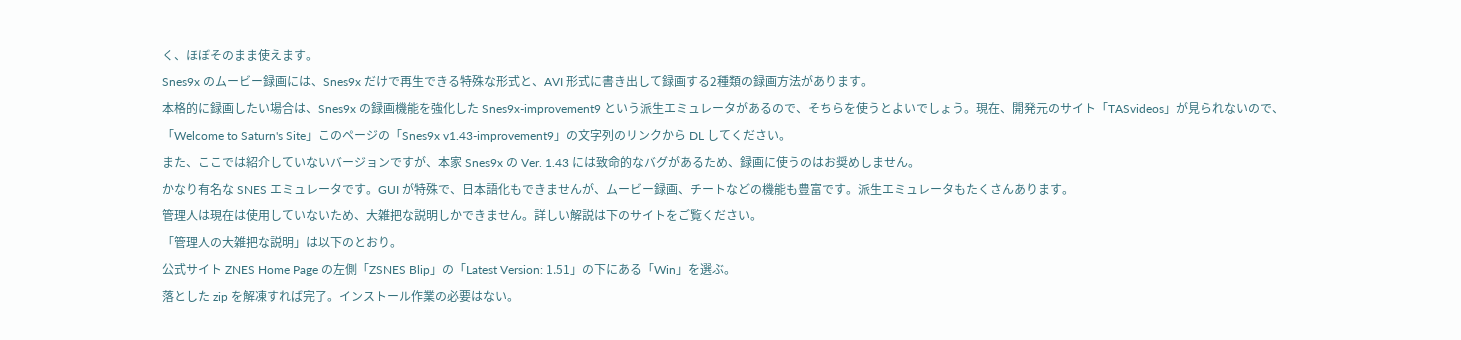く、ほぼそのまま使えます。
Snes9x のムービー録画には、Snes9x だけで再生できる特殊な形式と、AVI 形式に書き出して録画する2種類の録画方法があります。
本格的に録画したい場合は、Snes9x の録画機能を強化した Snes9x-improvement9 という派生エミュレータがあるので、そちらを使うとよいでしょう。現在、開発元のサイト「TASvideos」が見られないので、「Welcome to Saturn's Site」このページの「Snes9x v1.43-improvement9」の文字列のリンクから DL してください。
また、ここでは紹介していないバージョンですが、本家 Snes9x の Ver. 1.43 には致命的なバグがあるため、録画に使うのはお奨めしません。
かなり有名な SNES エミュレータです。GUI が特殊で、日本語化もできませんが、ムービー録画、チートなどの機能も豊富です。派生エミュレータもたくさんあります。
管理人は現在は使用していないため、大雑把な説明しかできません。詳しい解説は下のサイトをご覧ください。
「管理人の大雑把な説明」は以下のとおり。
公式サイト ZNES Home Page の左側「ZSNES Blip」の「Latest Version: 1.51」の下にある「Win」を選ぶ。
落とした zip を解凍すれば完了。インストール作業の必要はない。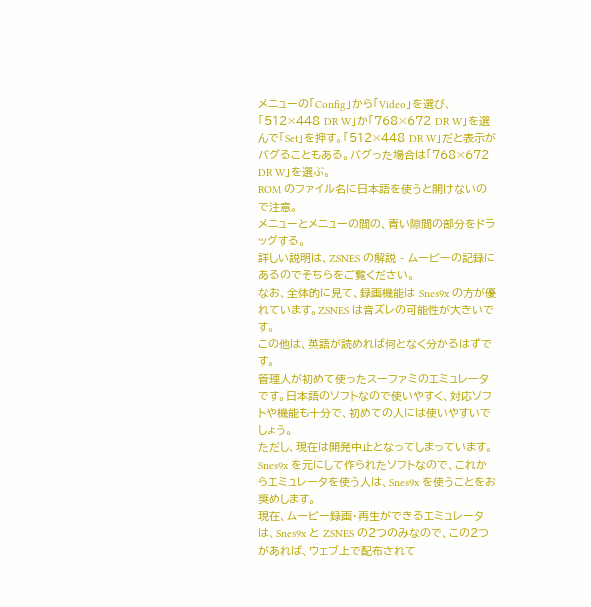メニューの「Config」から「Video」を選び、「512×448 DR W」か「768×672 DR W」を選んで「Set」を押す。「512×448 DR W」だと表示がバグることもある。バグった場合は「768×672 DR W」を選ぶ。
ROM のファイル名に日本語を使うと開けないので注意。
メニューとメニューの間の、青い隙間の部分をドラッグする。
詳しい説明は、ZSNES の解説 - ムービーの記録にあるのでそちらをご覧ください。
なお、全体的に見て、録画機能は Snes9x の方が優れています。ZSNES は音ズレの可能性が大きいです。
この他は、英語が読めれば何となく分かるはずです。
管理人が初めて使ったスーファミのエミュレータです。日本語のソフトなので使いやすく、対応ソフトや機能も十分で、初めての人には使いやすいでしょう。
ただし、現在は開発中止となってしまっています。Snes9x を元にして作られたソフトなので、これからエミュレータを使う人は、Snes9x を使うことをお奨めします。
現在、ムービー録画・再生ができるエミュレータは、Snes9x と ZSNES の2つのみなので、この2つがあれば、ウェブ上で配布されて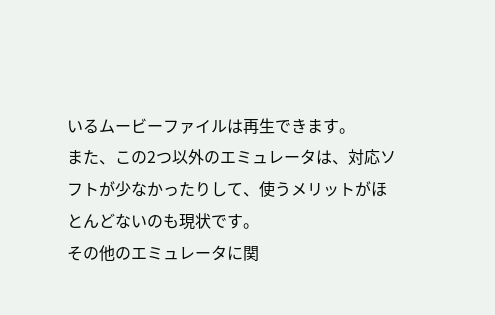いるムービーファイルは再生できます。
また、この2つ以外のエミュレータは、対応ソフトが少なかったりして、使うメリットがほとんどないのも現状です。
その他のエミュレータに関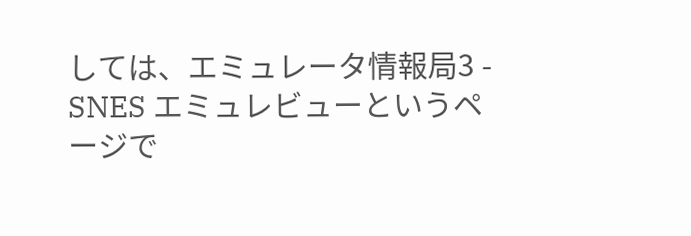しては、エミュレータ情報局3 - SNES エミュレビューというページで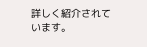詳しく紹介されています。